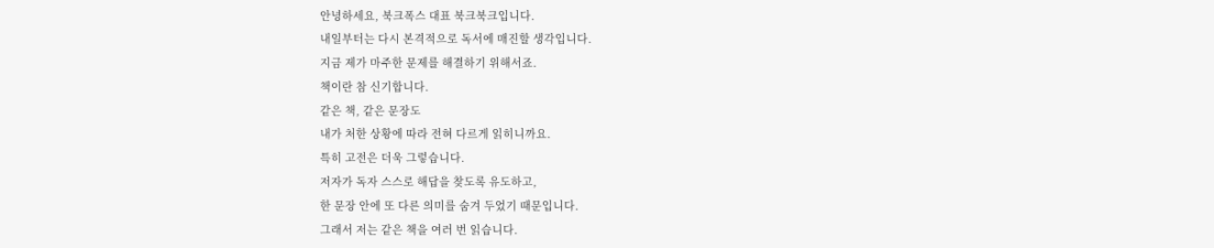안녕하세요, 북크폭스 대표 북크북크입니다.
내일부터는 다시 본격적으로 독서에 매진할 생각입니다.
지금 제가 마주한 문제를 해결하기 위해서죠.
책이란 참 신기합니다.
같은 책, 같은 문장도
내가 처한 상황에 따라 전혀 다르게 읽히니까요.
특히 고전은 더욱 그렇습니다.
저자가 독자 스스로 해답을 찾도록 유도하고,
한 문장 안에 또 다른 의미를 숨겨 두었기 때문입니다.
그래서 저는 같은 책을 여러 번 읽습니다.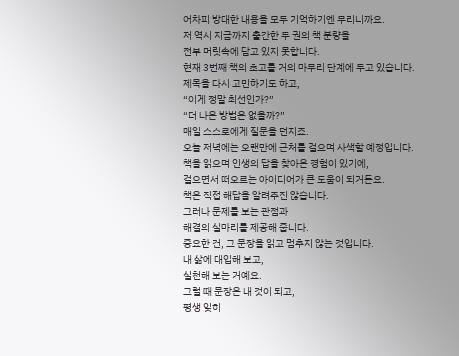어차피 방대한 내용을 모두 기억하기엔 무리니까요.
저 역시 지금까지 출간한 두 권의 책 분량을
전부 머릿속에 담고 있지 못합니다.
현재 3번째 책의 초고를 거의 마무리 단계에 두고 있습니다.
제목을 다시 고민하기도 하고,
“이게 정말 최선인가?”
“더 나은 방법은 없을까?”
매일 스스로에게 질문을 던지죠.
오늘 저녁에는 오랜만에 근처를 걸으며 사색할 예정입니다.
책을 읽으며 인생의 답을 찾아온 경험이 있기에,
걸으면서 떠오르는 아이디어가 큰 도움이 되거든요.
책은 직접 해답을 알려주진 않습니다.
그러나 문제를 보는 관점과
해결의 실마리를 제공해 줍니다.
중요한 건, 그 문장을 읽고 멈추지 않는 것입니다.
내 삶에 대입해 보고,
실천해 보는 거예요.
그럴 때 문장은 내 것이 되고,
평생 잊히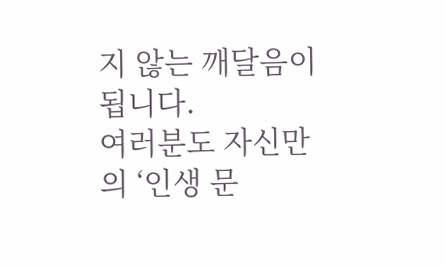지 않는 깨달음이 됩니다.
여러분도 자신만의 ‘인생 문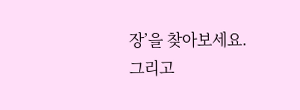장’을 찾아보세요.
그리고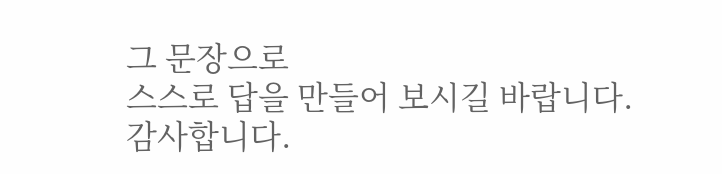그 문장으로
스스로 답을 만들어 보시길 바랍니다.
감사합니다.